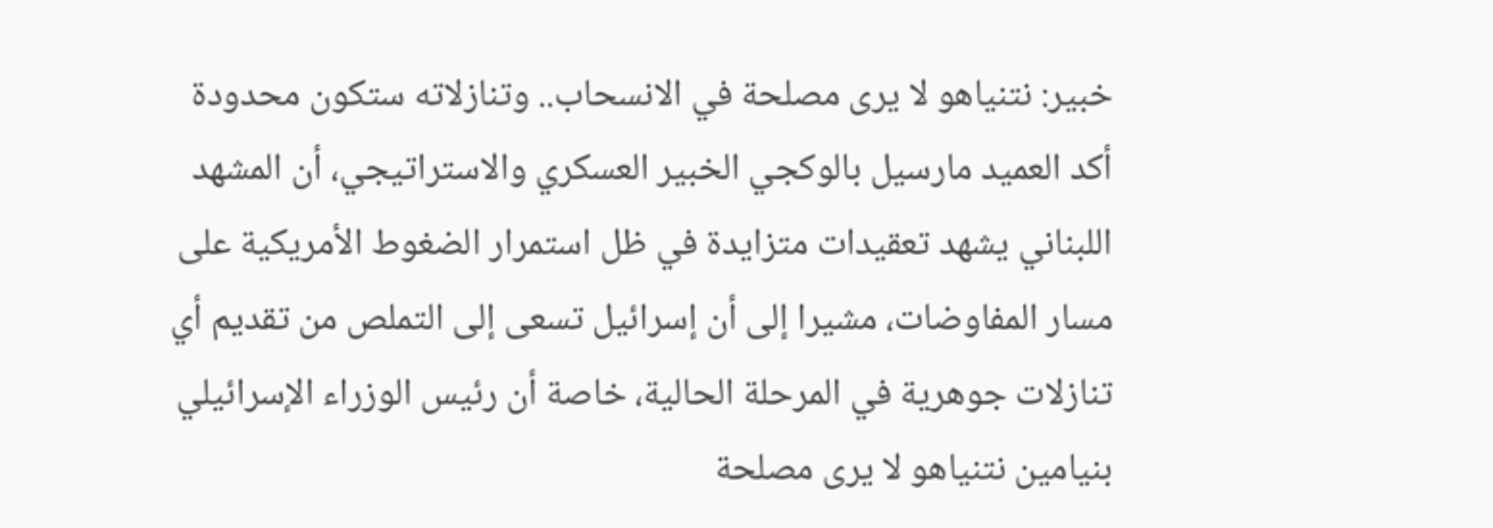خبير: نتنياهو لا يرى مصلحة في الانسحاب.. وتنازلاته ستكون محدودة
أكد العميد مارسيل بالوكجي الخبير العسكري والاستراتيجي، أن المشهد اللبناني يشهد تعقيدات متزايدة في ظل استمرار الضغوط الأمريكية على مسار المفاوضات، مشيرا إلى أن إسرائيل تسعى إلى التملص من تقديم أي تنازلات جوهرية في المرحلة الحالية، خاصة أن رئيس الوزراء الإسرائيلي بنيامين نتنياهو لا يرى مصلحة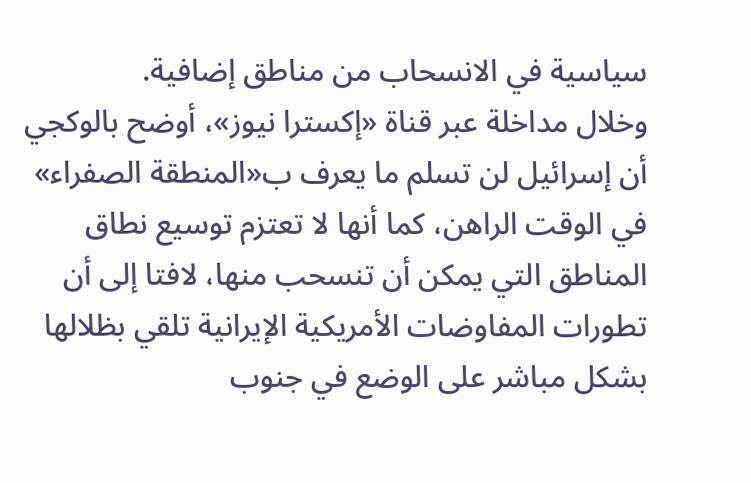سياسية في الانسحاب من مناطق إضافية.
وخلال مداخلة عبر قناة «إكسترا نيوز»، أوضح بالوكجي أن إسرائيل لن تسلم ما يعرف ب«المنطقة الصفراء» في الوقت الراهن، كما أنها لا تعتزم توسيع نطاق المناطق التي يمكن أن تنسحب منها، لافتا إلى أن تطورات المفاوضات الأمريكية الإيرانية تلقي بظلالها بشكل مباشر على الوضع في جنوب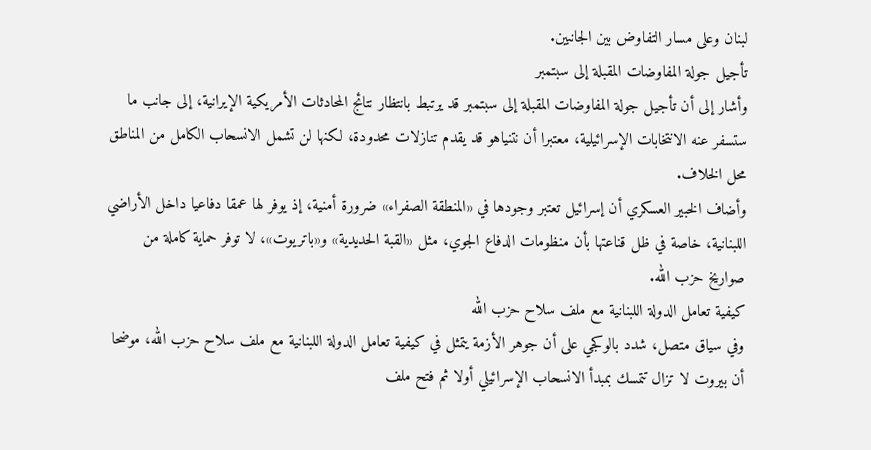لبنان وعلى مسار التفاوض بين الجانبين.
تأجيل جولة المفاوضات المقبلة إلى سبتمبر
وأشار إلى أن تأجيل جولة المفاوضات المقبلة إلى سبتمبر قد يرتبط بانتظار نتائج المحادثات الأمريكية الإيرانية، إلى جانب ما ستسفر عنه الانتخابات الإسرائيلية، معتبرا أن نتنياهو قد يقدم تنازلات محدودة، لكنها لن تشمل الانسحاب الكامل من المناطق محل الخلاف.
وأضاف الخبير العسكري أن إسرائيل تعتبر وجودها في «المنطقة الصفراء» ضرورة أمنية، إذ يوفر لها عمقا دفاعيا داخل الأراضي اللبنانية، خاصة في ظل قناعتها بأن منظومات الدفاع الجوي، مثل «القبة الحديدية» و«باتريوت»، لا توفر حماية كاملة من صواريخ حزب الله.
كيفية تعامل الدولة اللبنانية مع ملف سلاح حزب الله
وفي سياق متصل، شدد بالوكجي على أن جوهر الأزمة يتمثل في كيفية تعامل الدولة اللبنانية مع ملف سلاح حزب الله، موضحا أن بيروت لا تزال تتمسك بمبدأ الانسحاب الإسرائيلي أولا ثم فتح ملف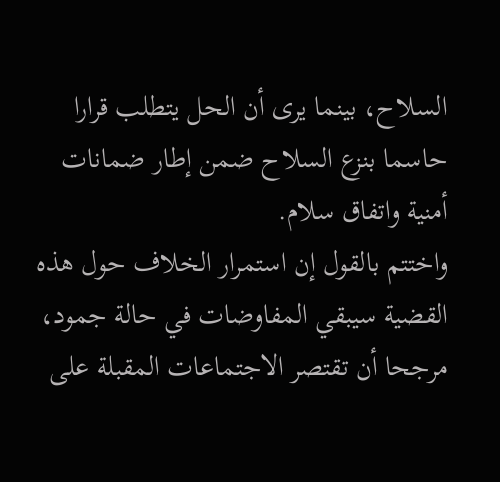السلاح، بينما يرى أن الحل يتطلب قرارا حاسما بنزع السلاح ضمن إطار ضمانات أمنية واتفاق سلام.
واختتم بالقول إن استمرار الخلاف حول هذه القضية سيبقي المفاوضات في حالة جمود، مرجحا أن تقتصر الاجتماعات المقبلة على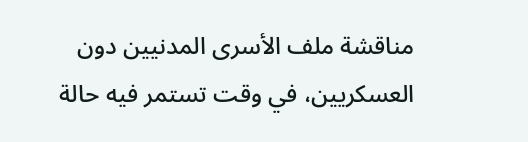مناقشة ملف الأسرى المدنيين دون العسكريين، في وقت تستمر فيه حالة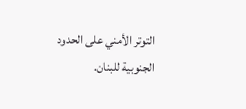التوتر الأمني على الحدود الجنوبية للبنان.